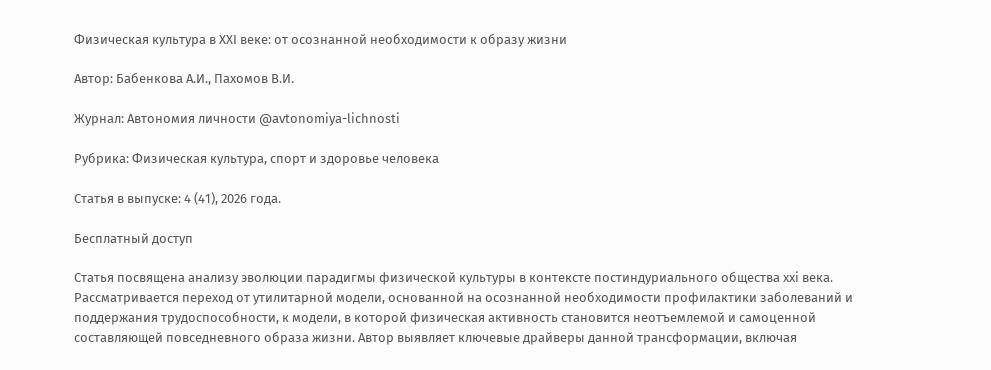Физическая культура в XXI веке: от осознанной необходимости к образу жизни

Автор: Бабенкова А.И., Пахомов В.И.

Журнал: Автономия личности @avtonomiya-lichnosti

Рубрика: Физическая культура, спорт и здоровье человека

Статья в выпуске: 4 (41), 2026 года.

Бесплатный доступ

Статья посвящена анализу эволюции парадигмы физической культуры в контексте постиндуриального общества xxi века. Рассматривается переход от утилитарной модели, основанной на осознанной необходимости профилактики заболеваний и поддержания трудоспособности, к модели, в которой физическая активность становится неотъемлемой и самоценной составляющей повседневного образа жизни. Автор выявляет ключевые драйверы данной трансформации, включая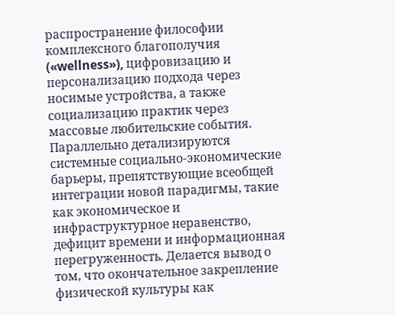распространение философии комплексного благополучия («wellness»), цифровизацию и персонализацию подхода через носимые устройства, а также социализацию практик через массовые любительские события. Параллельно детализируются системные социально-экономические барьеры, препятствующие всеобщей интеграции новой парадигмы, такие как экономическое и инфраструктурное неравенство, дефицит времени и информационная перегруженность. Делается вывод о том, что окончательное закрепление физической культуры как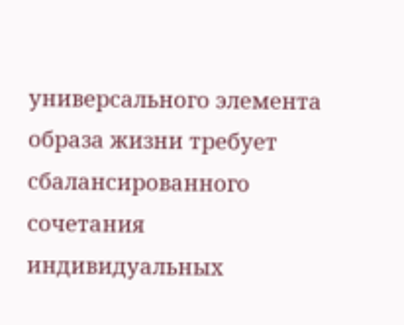универсального элемента образа жизни требует сбалансированного сочетания индивидуальных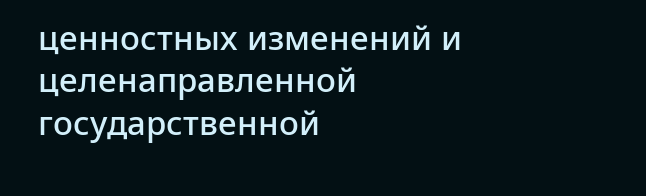ценностных изменений и целенаправленной государственной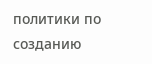политики по созданию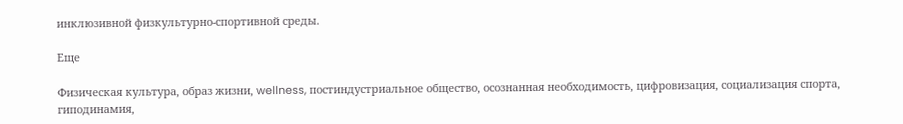инклюзивной физкультурно-спортивной среды.

Еще

Физическая культура, образ жизни, wellness, постиндустриальное общество, осознанная необходимость, цифровизация, социализация спорта, гиподинамия,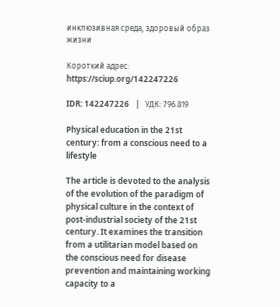инклюзивная среда, здоровый образ жизни

Короткий адрес: https://sciup.org/142247226

IDR: 142247226   |   УДК: 796.819

Physical education in the 21st century: from a conscious need to a lifestyle

The article is devoted to the analysis of the evolution of the paradigm of physical culture in the context of post-industrial society of the 21st century. It examines the transition from a utilitarian model based on the conscious need for disease prevention and maintaining working capacity to a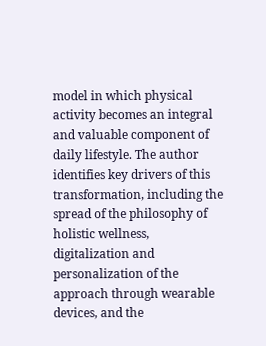model in which physical activity becomes an integral and valuable component of daily lifestyle. The author identifies key drivers of this transformation, including the spread of the philosophy of holistic wellness, digitalization and personalization of the approach through wearable devices, and the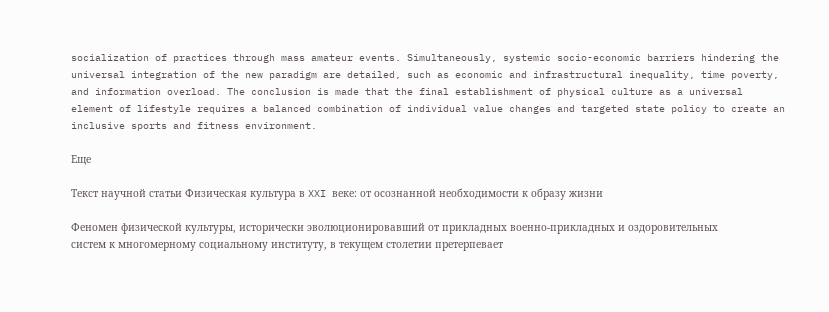socialization of practices through mass amateur events. Simultaneously, systemic socio-economic barriers hindering the universal integration of the new paradigm are detailed, such as economic and infrastructural inequality, time poverty, and information overload. The conclusion is made that the final establishment of physical culture as a universal element of lifestyle requires a balanced combination of individual value changes and targeted state policy to create an inclusive sports and fitness environment.

Еще

Текст научной статьи Физическая культура в XXI веке: от осознанной необходимости к образу жизни

Феномен физической культуры, исторически эволюционировавший от прикладных военно-прикладных и оздоровительных систем к многомерному социальному институту, в текущем столетии претерпевает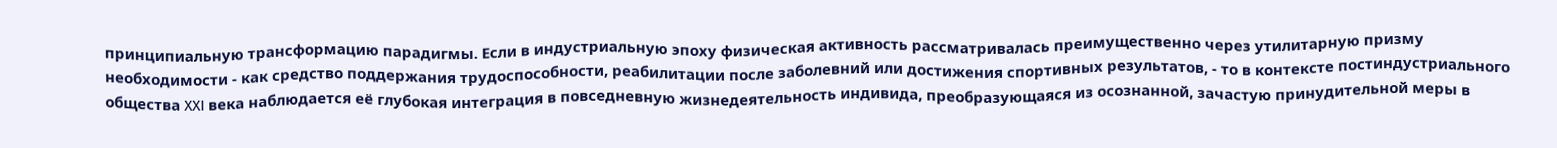принципиальную трансформацию парадигмы. Если в индустриальную эпоху физическая активность рассматривалась преимущественно через утилитарную призму необходимости - как средство поддержания трудоспособности, реабилитации после заболевний или достижения спортивных результатов, - то в контексте постиндустриального общества XXI века наблюдается её глубокая интеграция в повседневную жизнедеятельность индивида, преобразующаяся из осознанной, зачастую принудительной меры в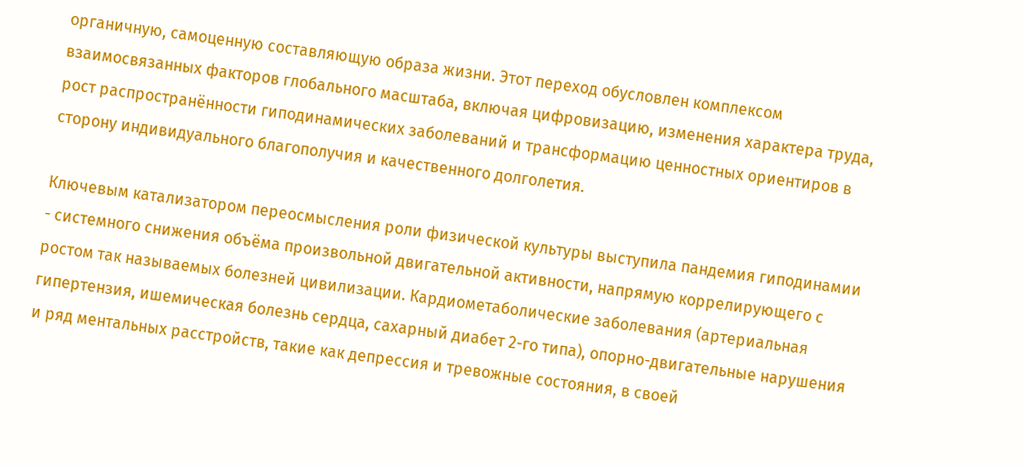органичную, самоценную составляющую образа жизни. Этот переход обусловлен комплексом взаимосвязанных факторов глобального масштаба, включая цифровизацию, изменения характера труда, рост распространённости гиподинамических заболеваний и трансформацию ценностных ориентиров в сторону индивидуального благополучия и качественного долголетия.

Ключевым катализатором переосмысления роли физической культуры выступила пандемия гиподинамии - системного снижения объёма произвольной двигательной активности, напрямую коррелирующего с ростом так называемых болезней цивилизации. Кардиометаболические заболевания (артериальная гипертензия, ишемическая болезнь сердца, сахарный диабет 2-го типа), опорно-двигательные нарушения и ряд ментальных расстройств, такие как депрессия и тревожные состояния, в своей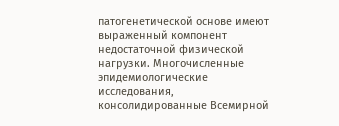патогенетической основе имеют выраженный компонент недостаточной физической нагрузки. Многочисленные эпидемиологические исследования, консолидированные Всемирной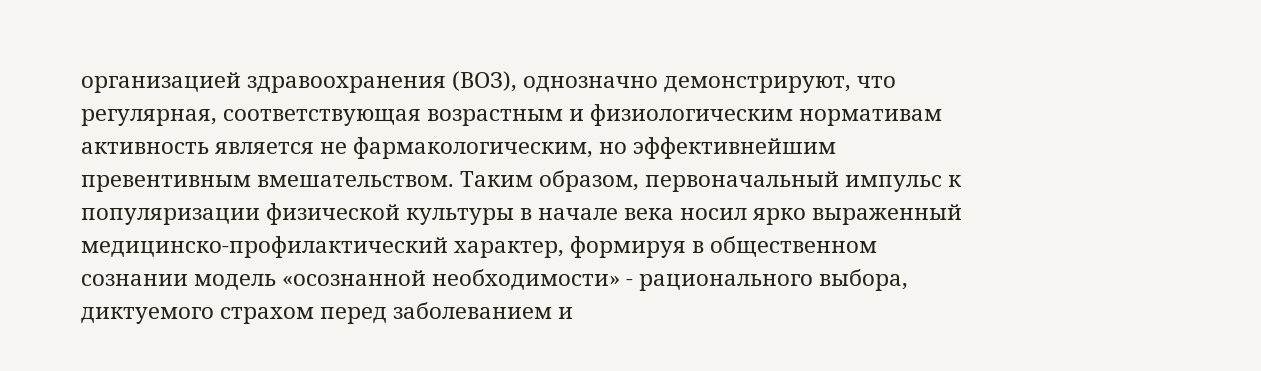организацией здравоохранения (ВОЗ), однозначно демонстрируют, что регулярная, соответствующая возрастным и физиологическим нормативам активность является не фармакологическим, но эффективнейшим превентивным вмешательством. Таким образом, первоначальный импульс к популяризации физической культуры в начале века носил ярко выраженный медицинско-профилактический характер, формируя в общественном сознании модель «осознанной необходимости» - рационального выбора, диктуемого страхом перед заболеванием и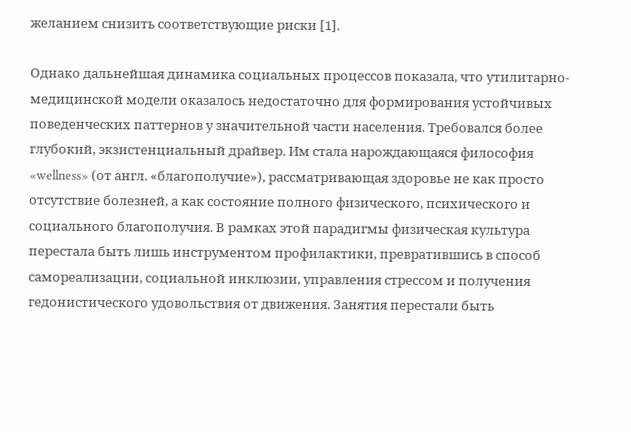желанием снизить соответствующие риски [1].

Однако дальнейшая динамика социальных процессов показала, что утилитарно-медицинской модели оказалось недостаточно для формирования устойчивых поведенческих паттернов у значительной части населения. Требовался более глубокий, экзистенциальный драйвер. Им стала нарождающаяся философия «wellness» (от англ. «благополучие»), рассматривающая здоровье не как просто отсутствие болезней, а как состояние полного физического, психического и социального благополучия. В рамках этой парадигмы физическая культура перестала быть лишь инструментом профилактики, превратившись в способ самореализации, социальной инклюзии, управления стрессом и получения гедонистического удовольствия от движения. Занятия перестали быть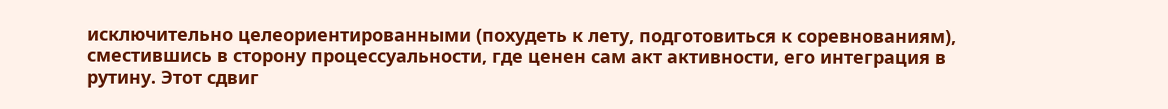исключительно целеориентированными (похудеть к лету, подготовиться к соревнованиям), сместившись в сторону процессуальности, где ценен сам акт активности, его интеграция в рутину. Этот сдвиг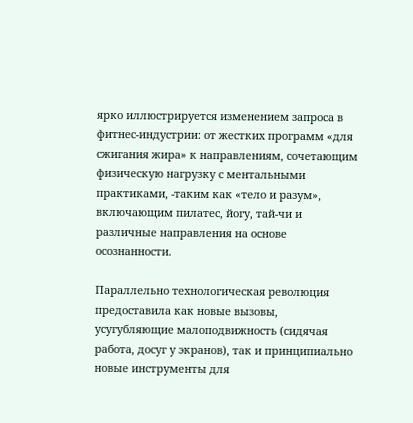ярко иллюстрируется изменением запроса в фитнес-индустрии: от жестких программ «для сжигания жира» к направлениям, сочетающим физическую нагрузку с ментальными практиками, -таким как «тело и разум», включающим пилатес, йогу, тай-чи и различные направления на основе осознанности.

Параллельно технологическая революция предоставила как новые вызовы, усугубляющие малоподвижность (сидячая работа, досуг у экранов), так и принципиально новые инструменты для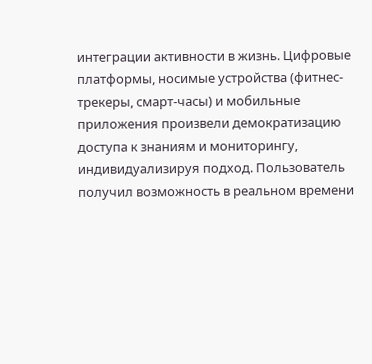интеграции активности в жизнь. Цифровые платформы, носимые устройства (фитнес-трекеры, смарт-часы) и мобильные приложения произвели демократизацию доступа к знаниям и мониторингу, индивидуализируя подход. Пользователь получил возможность в реальном времени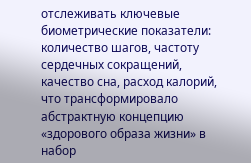отслеживать ключевые биометрические показатели: количество шагов, частоту сердечных сокращений, качество сна, расход калорий, что трансформировало абстрактную концепцию «здорового образа жизни» в набор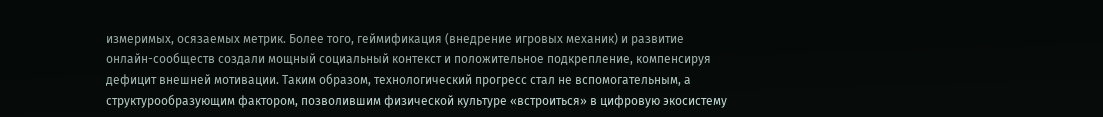измеримых, осязаемых метрик. Более того, геймификация (внедрение игровых механик) и развитие онлайн-сообществ создали мощный социальный контекст и положительное подкрепление, компенсируя дефицит внешней мотивации. Таким образом, технологический прогресс стал не вспомогательным, а структурообразующим фактором, позволившим физической культуре «встроиться» в цифровую экосистему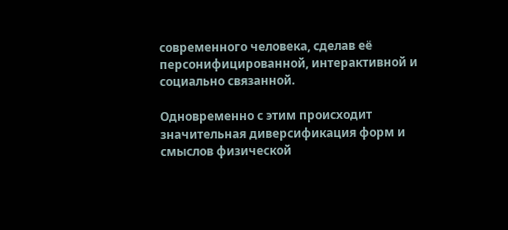современного человека, сделав её персонифицированной, интерактивной и социально связанной.

Одновременно с этим происходит значительная диверсификация форм и смыслов физической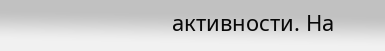активности. На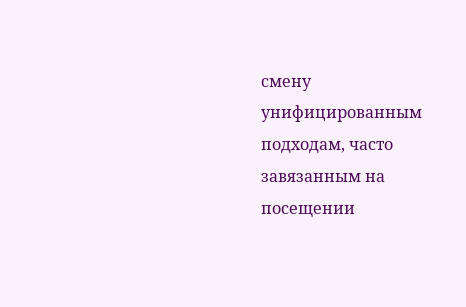смену унифицированным подходам, часто завязанным на посещении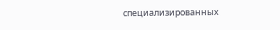специализированных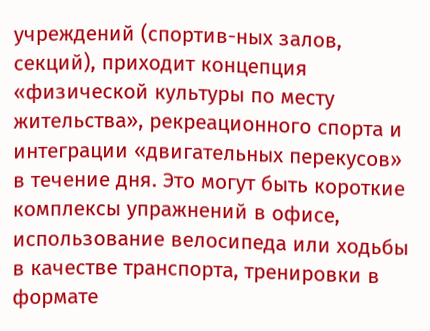учреждений (спортив-ных залов, секций), приходит концепция «физической культуры по месту жительства», рекреационного спорта и интеграции «двигательных перекусов» в течение дня. Это могут быть короткие комплексы упражнений в офисе, использование велосипеда или ходьбы в качестве транспорта, тренировки в формате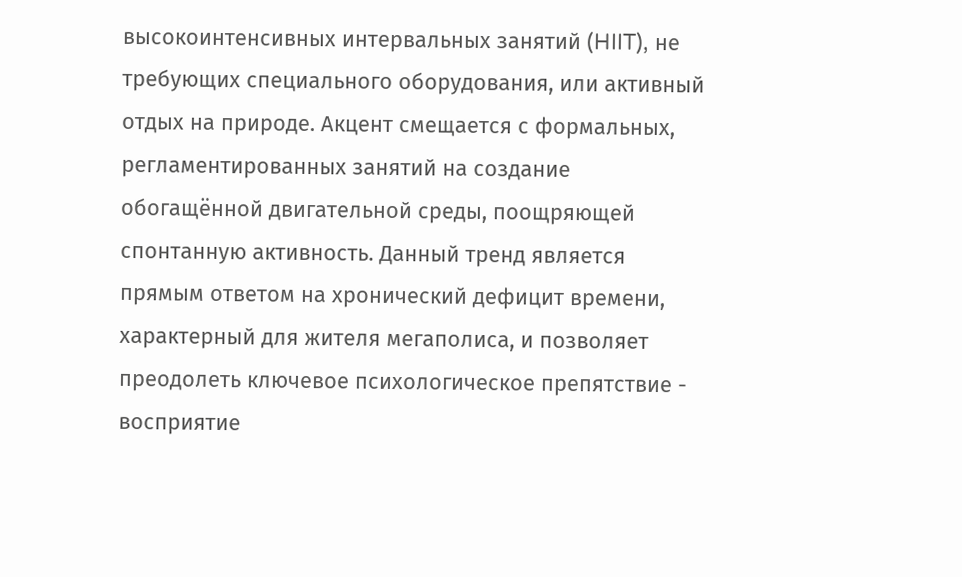высокоинтенсивных интервальных занятий (HIIT), не требующих специального оборудования, или активный отдых на природе. Акцент смещается с формальных, регламентированных занятий на создание обогащённой двигательной среды, поощряющей спонтанную активность. Данный тренд является прямым ответом на хронический дефицит времени, характерный для жителя мегаполиса, и позволяет преодолеть ключевое психологическое препятствие - восприятие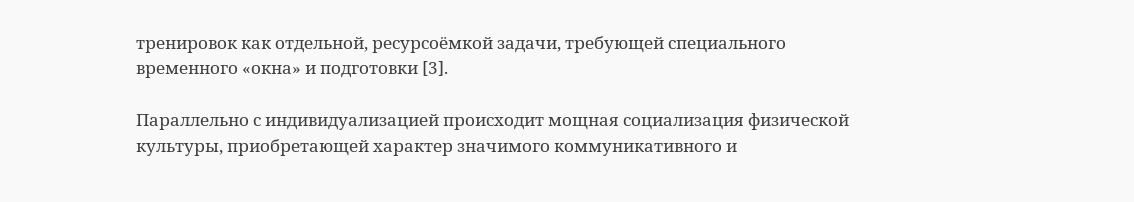тренировок как отдельной, ресурсоёмкой задачи, требующей специального временного «окна» и подготовки [3].

Параллельно с индивидуализацией происходит мощная социализация физической культуры, приобретающей характер значимого коммуникативного и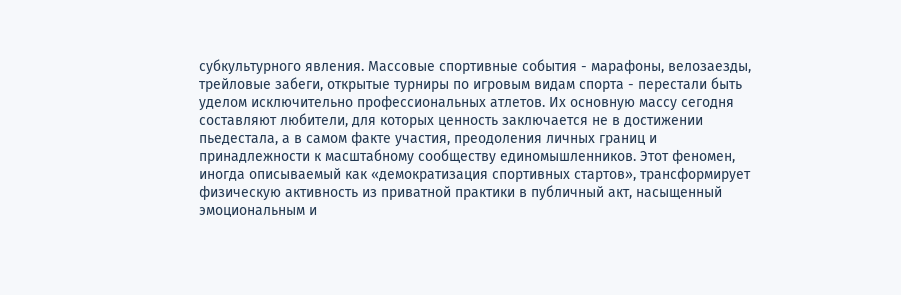субкультурного явления. Массовые спортивные события - марафоны, велозаезды, трейловые забеги, открытые турниры по игровым видам спорта - перестали быть уделом исключительно профессиональных атлетов. Их основную массу сегодня составляют любители, для которых ценность заключается не в достижении пьедестала, а в самом факте участия, преодоления личных границ и принадлежности к масштабному сообществу единомышленников. Этот феномен, иногда описываемый как «демократизация спортивных стартов», трансформирует физическую активность из приватной практики в публичный акт, насыщенный эмоциональным и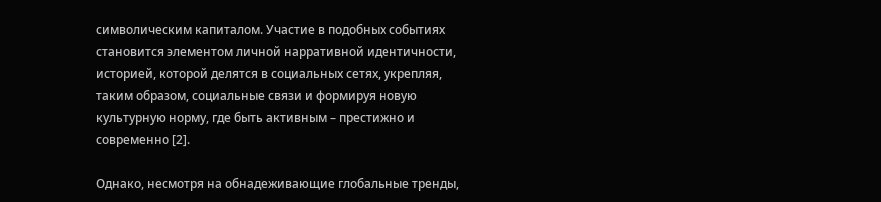символическим капиталом. Участие в подобных событиях становится элементом личной нарративной идентичности, историей, которой делятся в социальных сетях, укрепляя, таким образом, социальные связи и формируя новую культурную норму, где быть активным – престижно и современно [2].

Однако, несмотря на обнадеживающие глобальные тренды,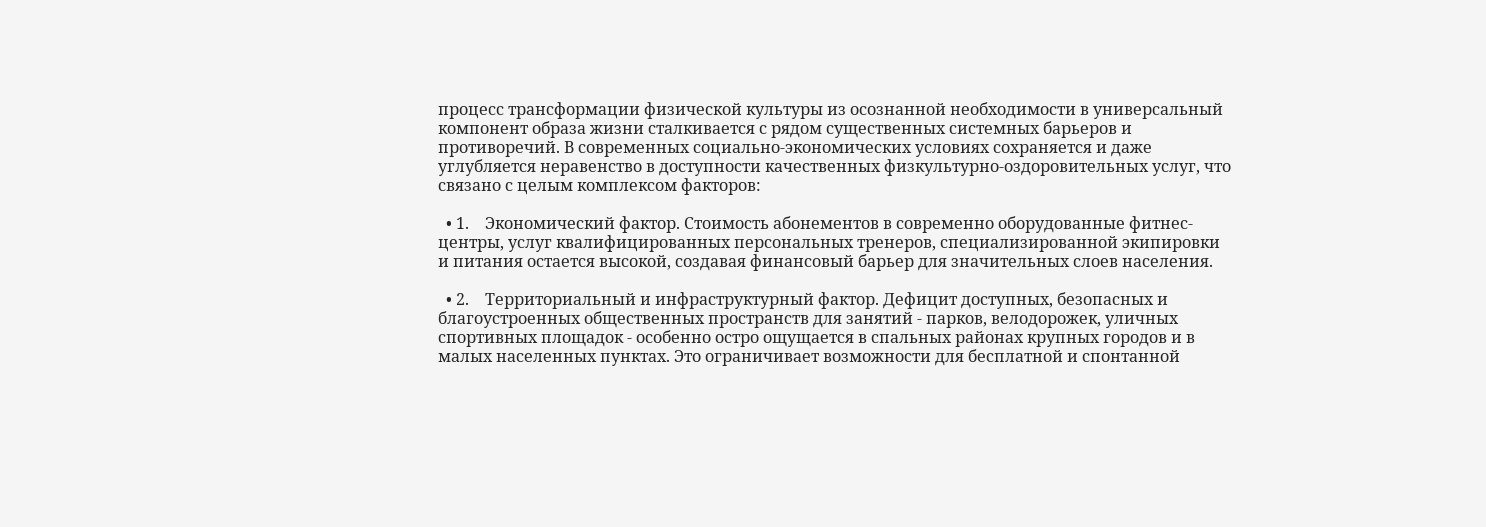процесс трансформации физической культуры из осознанной необходимости в универсальный компонент образа жизни сталкивается с рядом существенных системных барьеров и противоречий. В современных социально-экономических условиях сохраняется и даже углубляется неравенство в доступности качественных физкультурно-оздоровительных услуг, что связано с целым комплексом факторов:

  • 1.    Экономический фактор. Стоимость абонементов в современно оборудованные фитнес-центры, услуг квалифицированных персональных тренеров, специализированной экипировки и питания остается высокой, создавая финансовый барьер для значительных слоев населения.

  • 2.    Территориальный и инфраструктурный фактор. Дефицит доступных, безопасных и благоустроенных общественных пространств для занятий - парков, велодорожек, уличных спортивных площадок - особенно остро ощущается в спальных районах крупных городов и в малых населенных пунктах. Это ограничивает возможности для бесплатной и спонтанной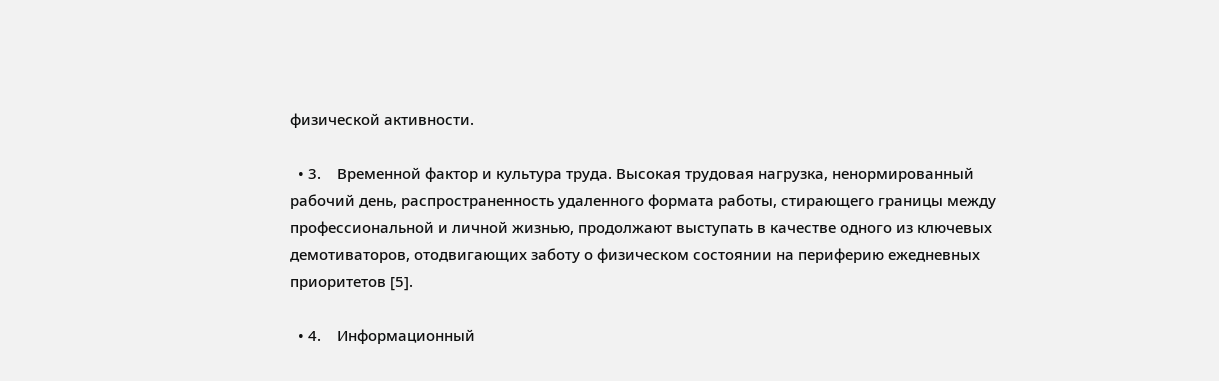физической активности.

  • 3.    Временной фактор и культура труда. Высокая трудовая нагрузка, ненормированный рабочий день, распространенность удаленного формата работы, стирающего границы между профессиональной и личной жизнью, продолжают выступать в качестве одного из ключевых демотиваторов, отодвигающих заботу о физическом состоянии на периферию ежедневных приоритетов [5].

  • 4.    Информационный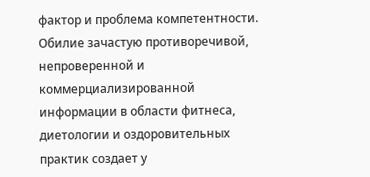фактор и проблема компетентности. Обилие зачастую противоречивой, непроверенной и коммерциализированной информации в области фитнеса, диетологии и оздоровительных практик создает у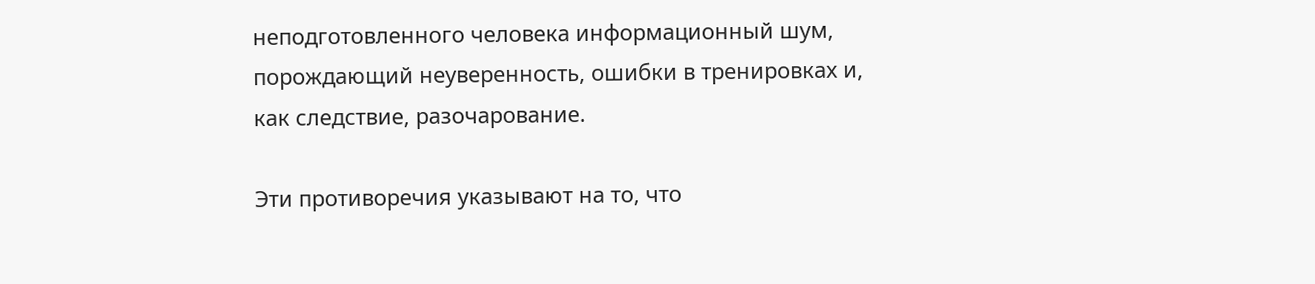неподготовленного человека информационный шум, порождающий неуверенность, ошибки в тренировках и, как следствие, разочарование.

Эти противоречия указывают на то, что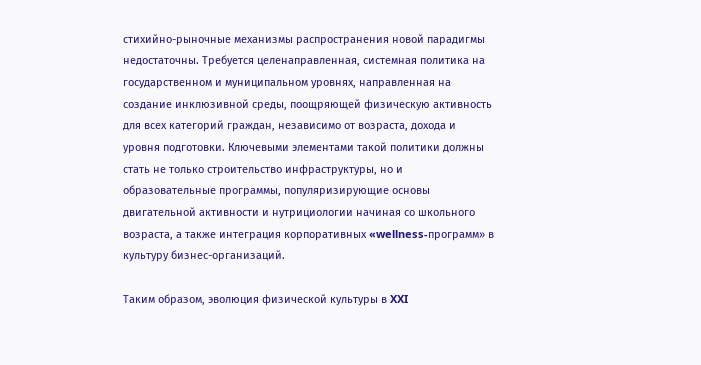стихийно-рыночные механизмы распространения новой парадигмы недостаточны. Требуется целенаправленная, системная политика на государственном и муниципальном уровнях, направленная на создание инклюзивной среды, поощряющей физическую активность для всех категорий граждан, независимо от возраста, дохода и уровня подготовки. Ключевыми элементами такой политики должны стать не только строительство инфраструктуры, но и образовательные программы, популяризирующие основы двигательной активности и нутрициологии начиная со школьного возраста, а также интеграция корпоративных «wellness-программ» в культуру бизнес-организаций.

Таким образом, эволюция физической культуры в XXI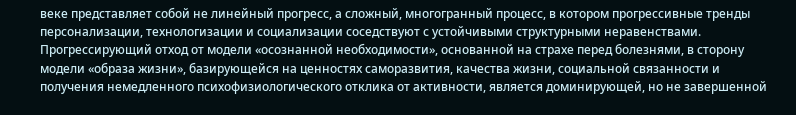веке представляет собой не линейный прогресс, а сложный, многогранный процесс, в котором прогрессивные тренды персонализации, технологизации и социализации соседствуют с устойчивыми структурными неравенствами. Прогрессирующий отход от модели «осознанной необходимости», основанной на страхе перед болезнями, в сторону модели «образа жизни», базирующейся на ценностях саморазвития, качества жизни, социальной связанности и получения немедленного психофизиологического отклика от активности, является доминирующей, но не завершенной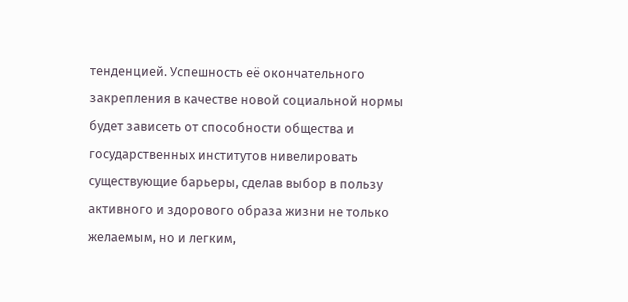тенденцией. Успешность её окончательного закрепления в качестве новой социальной нормы будет зависеть от способности общества и государственных институтов нивелировать существующие барьеры, сделав выбор в пользу активного и здорового образа жизни не только желаемым, но и легким,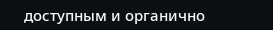доступным и органично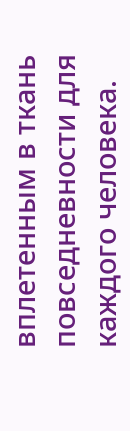вплетенным в ткань повседневности для каждого человека.